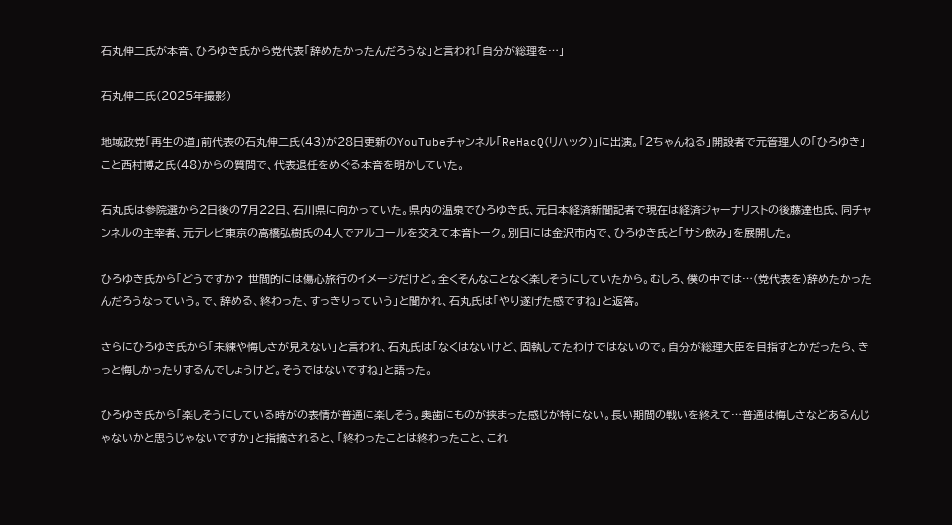石丸伸二氏が本音、ひろゆき氏から党代表「辞めたかったんだろうな」と言われ「自分が総理を…」

石丸伸二氏(2025年撮影)

地域政党「再生の道」前代表の石丸伸二氏(43)が28日更新のYouTubeチャンネル「ReHacQ(リハック)」に出演。「2ちゃんねる」開設者で元管理人の「ひろゆき」こと西村博之氏(48)からの質問で、代表退任をめぐる本音を明かしていた。

石丸氏は参院選から2日後の7月22日、石川県に向かっていた。県内の温泉でひろゆき氏、元日本経済新聞記者で現在は経済ジャーナリストの後藤達也氏、同チャンネルの主宰者、元テレビ東京の高橋弘樹氏の4人でアルコールを交えて本音トーク。別日には金沢市内で、ひろゆき氏と「サシ飲み」を展開した。

ひろゆき氏から「どうですか? 世間的には傷心旅行のイメージだけど。全くそんなことなく楽しそうにしていたから。むしろ、僕の中では…(党代表を)辞めたかったんだろうなっていう。で、辞める、終わった、すっきりっていう」と聞かれ、石丸氏は「やり遂げた感ですね」と返答。

さらにひろゆき氏から「未練や悔しさが見えない」と言われ、石丸氏は「なくはないけど、固執してたわけではないので。自分が総理大臣を目指すとかだったら、きっと悔しかったりするんでしょうけど。そうではないですね」と語った。

ひろゆき氏から「楽しそうにしている時がの表情が普通に楽しそう。奥歯にものが挟まった感じが特にない。長い期間の戦いを終えて…普通は悔しさなどあるんじゃないかと思うじゃないですか」と指摘されると、「終わったことは終わったこと、これ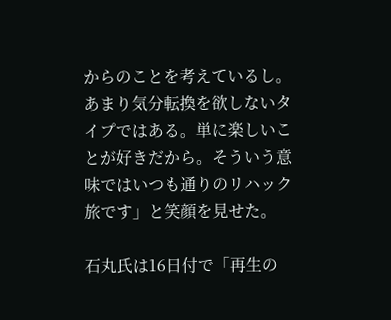からのことを考えているし。あまり気分転換を欲しないタイプではある。単に楽しいことが好きだから。そういう意味ではいつも通りのリハック旅です」と笑顔を見せた。

石丸氏は16日付で「再生の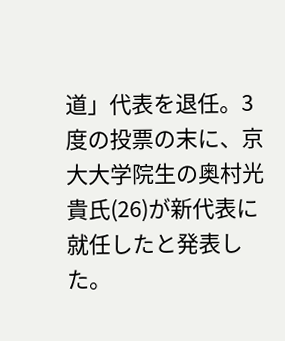道」代表を退任。3度の投票の末に、京大大学院生の奥村光貴氏(26)が新代表に就任したと発表した。